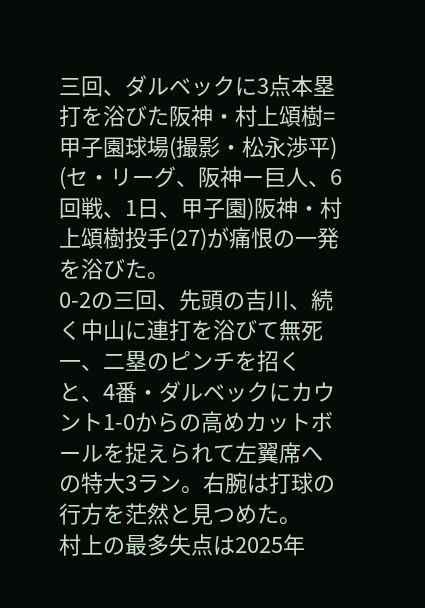三回、ダルベックに3点本塁打を浴びた阪神・村上頌樹=甲子園球場(撮影・松永渉平) (セ・リーグ、阪神ー巨人、6回戦、1日、甲子園)阪神・村上頌樹投手(27)が痛恨の一発を浴びた。
0-2の三回、先頭の吉川、続く中山に連打を浴びて無死一、二塁のピンチを招くと、4番・ダルベックにカウント1-0からの高めカットボールを捉えられて左翼席への特大3ラン。右腕は打球の行方を茫然と見つめた。
村上の最多失点は2025年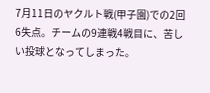7月11日のヤクルト戦(甲子園)での2回6失点。チームの9連戦4戦目に、苦しい投球となってしまった。